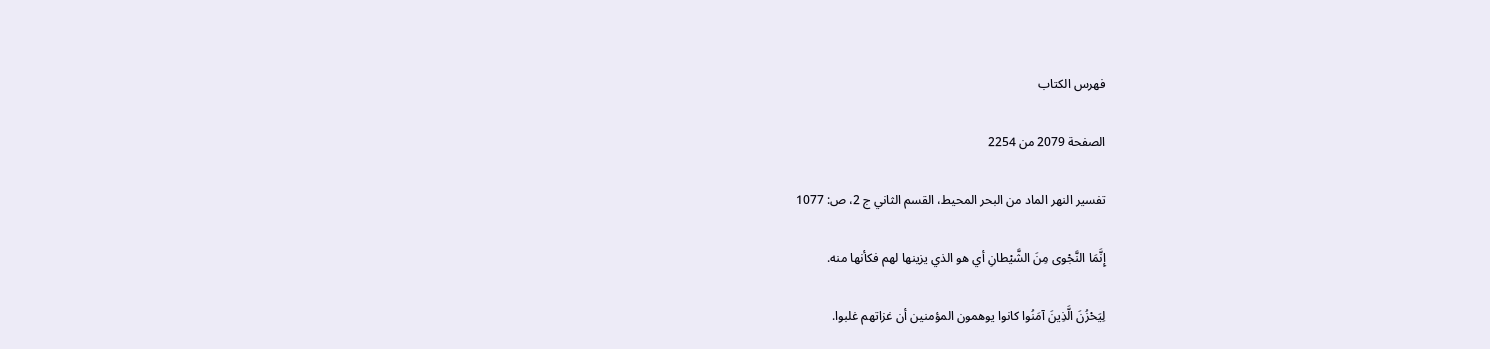فهرس الكتاب

الصفحة 2079 من 2254

تفسير النهر الماد من البحر المحيط، القسم الثاني ج 2، ص: 1077

إِنَّمَا النَّجْوى مِنَ الشَّيْطانِ أي هو الذي يزينها لهم فكأنها منه.

لِيَحْزُنَ الَّذِينَ آمَنُوا كانوا يوهمون المؤمنين أن غزاتهم غلبوا.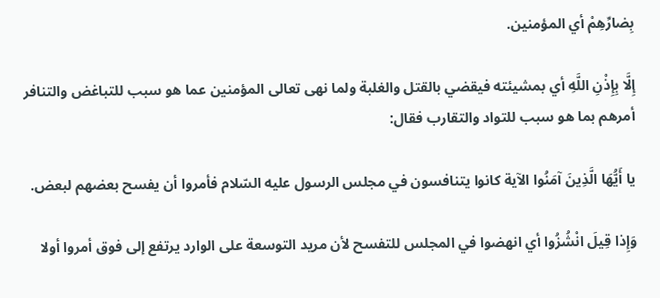بِضارِّهِمْ أي المؤمنين.

إِلَّا بِإِذْنِ اللَّهِ أي بمشيئته فيقضي بالقتل والغلبة ولما نهى تعالى المؤمنين عما هو سبب للتباغض والتنافر أمرهم بما هو سبب للتواد والتقارب فقال:

يا أَيُّهَا الَّذِينَ آمَنُوا الآية كانوا يتنافسون في مجلس الرسول عليه السّلام فأمروا أن يفسح بعضهم لبعض.

وَإِذا قِيلَ انْشُزُوا أي انهضوا في المجلس للتفسح لأن مريد التوسعة على الوارد يرتفع إلى فوق أمروا أولا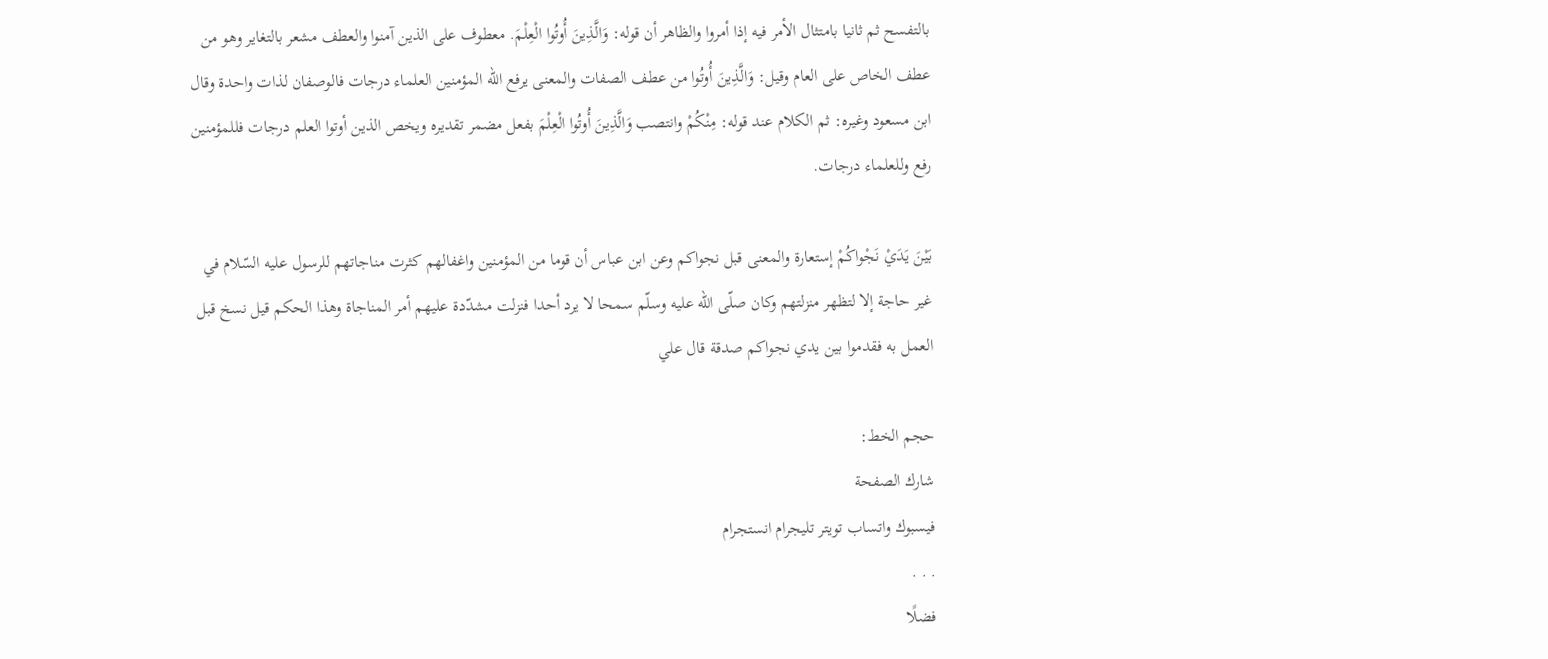بالتفسح ثم ثانيا بامتثال الأمر فيه إذا أمروا والظاهر أن قوله: وَالَّذِينَ أُوتُوا الْعِلْمَ. معطوف على الذين آمنوا والعطف مشعر بالتغاير وهو من عطف الخاص على العام وقيل: وَالَّذِينَ أُوتُوا من عطف الصفات والمعنى يرفع اللّه المؤمنين العلماء درجات فالوصفان لذات واحدة وقال ابن مسعود وغيره: ثم الكلام عند قوله: مِنْكُمْ وانتصب وَالَّذِينَ أُوتُوا الْعِلْمَ بفعل مضمر تقديره ويخص الذين أوتوا العلم درجات فللمؤمنين رفع وللعلماء درجات.

بَيْنَ يَدَيْ نَجْواكُمْ إستعارة والمعنى قبل نجواكم وعن ابن عباس أن قوما من المؤمنين واغفالهم كثرت مناجاتهم للرسول عليه السّلام في غير حاجة إلا لتظهر منزلتهم وكان صلّى اللّه عليه وسلّم سمحا لا يرد أحدا فنزلت مشدّدة عليهم أمر المناجاة وهذا الحكم قيل نسخ قبل العمل به فقدموا بين يدي نجواكم صدقة قال علي

حجم الخط:
شارك الصفحة
فيسبوك واتساب تويتر تليجرام انستجرام
. . .
فضلًا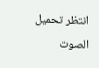انتظر تحميل الصوت